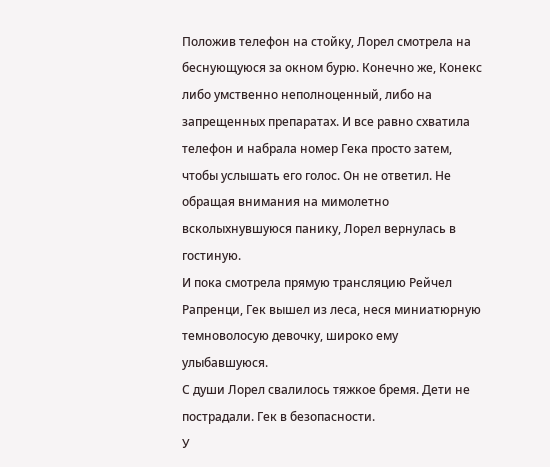Положив телефон на стойку, Лорел смотрела на беснующуюся за окном бурю. Конечно же, Конекс либо умственно неполноценный, либо на запрещенных препаратах. И все равно схватила телефон и набрала номер Гека просто затем, чтобы услышать его голос. Он не ответил. Не обращая внимания на мимолетно всколыхнувшуюся панику, Лорел вернулась в гостиную.
И пока смотрела прямую трансляцию Рейчел Рапренци, Гек вышел из леса, неся миниатюрную темноволосую девочку, широко ему улыбавшуюся.
С души Лорел свалилось тяжкое бремя. Дети не пострадали. Гек в безопасности.
У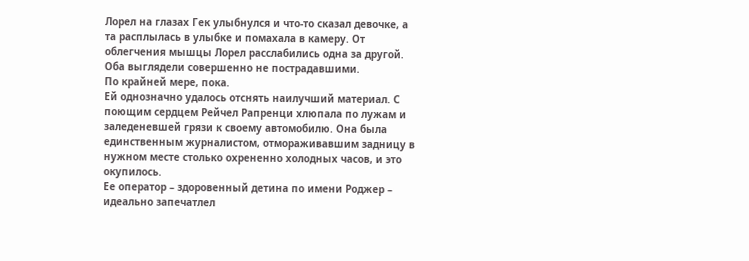Лорел на глазах Гек улыбнулся и что-то сказал девочке, а та расплылась в улыбке и помахала в камеру. От облегчения мышцы Лорел расслабились одна за другой. Оба выглядели совершенно не пострадавшими.
По крайней мере, пока.
Ей однозначно удалось отснять наилучший материал. С поющим сердцем Рейчел Рапренци хлюпала по лужам и заледеневшей грязи к своему автомобилю. Она была единственным журналистом, отмораживавшим задницу в нужном месте столько охрененно холодных часов, и это окупилось.
Ее оператор – здоровенный детина по имени Роджер – идеально запечатлел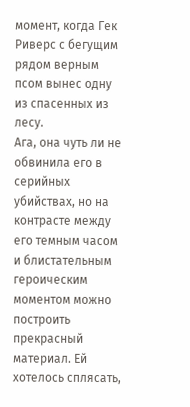момент, когда Гек Риверс с бегущим рядом верным псом вынес одну из спасенных из лесу.
Ага, она чуть ли не обвинила его в серийных убийствах, но на контрасте между его темным часом и блистательным героическим моментом можно построить прекрасный материал. Ей хотелось сплясать,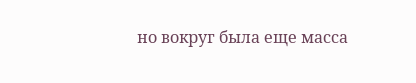но вокруг была еще масса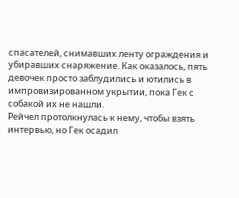спасателей, снимавших ленту ограждения и убиравших снаряжение. Как оказалось, пять девочек просто заблудились и ютились в импровизированном укрытии, пока Гек с собакой их не нашли.
Рейчел протолкнулась к нему, чтобы взять интервью, но Гек осадил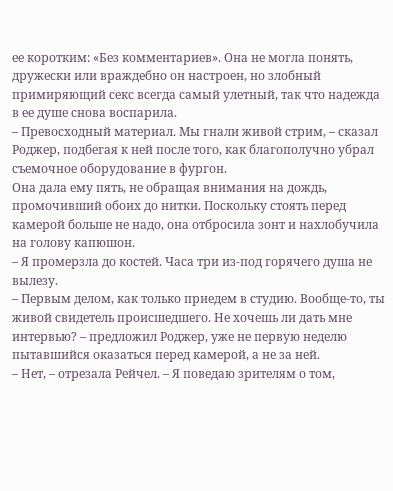ее коротким: «Без комментариев». Она не могла понять, дружески или враждебно он настроен, но злобный примиряющий секс всегда самый улетный, так что надежда в ее душе снова воспарила.
– Превосходный материал. Мы гнали живой стрим, – сказал Роджер, подбегая к ней после того, как благополучно убрал съемочное оборудование в фургон.
Она дала ему пять, не обращая внимания на дождь, промочивший обоих до нитки. Поскольку стоять перед камерой больше не надо, она отбросила зонт и нахлобучила на голову капюшон.
– Я промерзла до костей. Часа три из-под горячего душа не вылезу.
– Первым делом, как только приедем в студию. Вообще-то, ты живой свидетель происшедшего. Не хочешь ли дать мне интервью? – предложил Роджер, уже не первую неделю пытавшийся оказаться перед камерой, а не за ней.
– Нет, – отрезала Рейчел. – Я поведаю зрителям о том,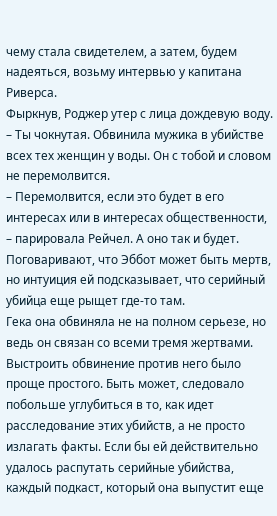чему стала свидетелем, а затем, будем надеяться, возьму интервью у капитана Риверса.
Фыркнув, Роджер утер с лица дождевую воду.
– Ты чокнутая. Обвинила мужика в убийстве всех тех женщин у воды. Он с тобой и словом не перемолвится.
– Перемолвится, если это будет в его интересах или в интересах общественности, – парировала Рейчел. А оно так и будет. Поговаривают, что Эббот может быть мертв, но интуиция ей подсказывает, что серийный убийца еще рыщет где-то там.
Гека она обвиняла не на полном серьезе, но ведь он связан со всеми тремя жертвами. Выстроить обвинение против него было проще простого. Быть может, следовало побольше углубиться в то, как идет расследование этих убийств, а не просто излагать факты. Если бы ей действительно удалось распутать серийные убийства, каждый подкаст, который она выпустит еще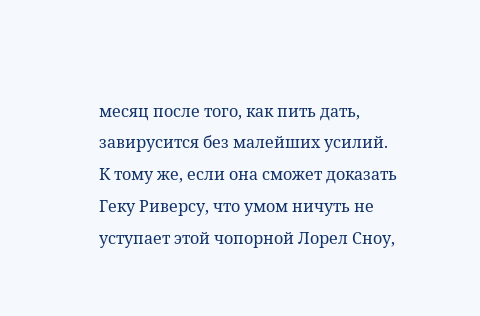месяц после того, как пить дать, завирусится без малейших усилий.
К тому же, если она сможет доказать Геку Риверсу, что умом ничуть не уступает этой чопорной Лорел Сноу,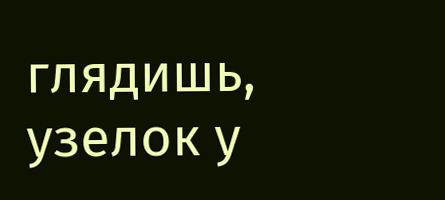глядишь, узелок у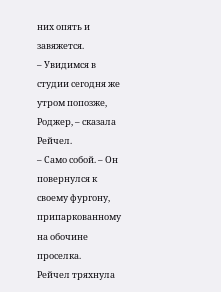них опять и завяжется.
– Увидимся в студии сегодня же утром попозже, Роджер, – сказала Рейчел.
– Само собой. – Он повернулся к своему фургону, припаркованному на обочине проселка.
Рейчел тряхнула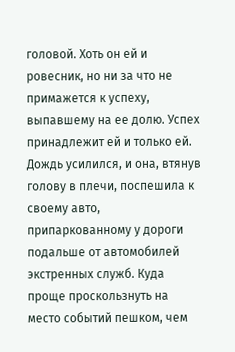головой. Хоть он ей и ровесник, но ни за что не примажется к успеху, выпавшему на ее долю. Успех принадлежит ей и только ей.
Дождь усилился, и она, втянув голову в плечи, поспешила к своему авто, припаркованному у дороги подальше от автомобилей экстренных служб. Куда проще проскользнуть на место событий пешком, чем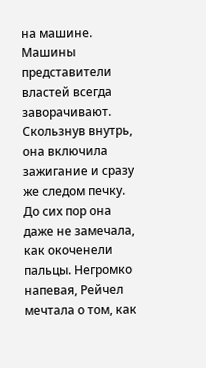на машине. Машины представители властей всегда заворачивают.
Скользнув внутрь, она включила зажигание и сразу же следом печку. До сих пор она даже не замечала, как окоченели пальцы. Негромко напевая, Рейчел мечтала о том, как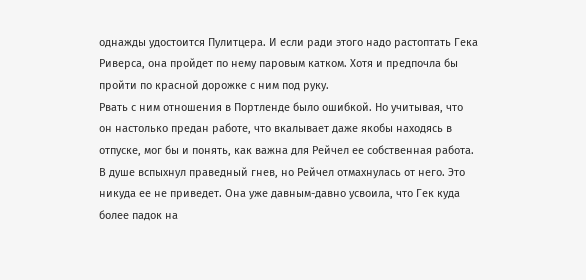однажды удостоится Пулитцера. И если ради этого надо растоптать Гека Риверса, она пройдет по нему паровым катком. Хотя и предпочла бы пройти по красной дорожке с ним под руку.
Рвать с ним отношения в Портленде было ошибкой. Но учитывая, что он настолько предан работе, что вкалывает даже якобы находясь в отпуске, мог бы и понять, как важна для Рейчел ее собственная работа. В душе вспыхнул праведный гнев, но Рейчел отмахнулась от него. Это никуда ее не приведет. Она уже давным-давно усвоила, что Гек куда более падок на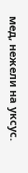мед, нежели на уксус.